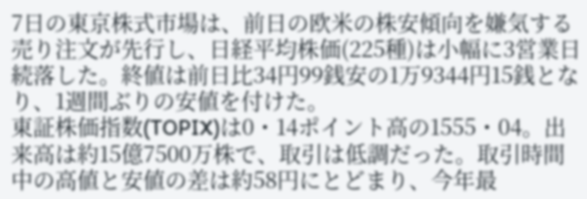7日の東京株式市場は、前日の欧米の株安傾向を嫌気する売り注文が先行し、日経平均株価(225種)は小幅に3営業日続落した。終値は前日比34円99銭安の1万9344円15銭となり、1週間ぶりの安値を付けた。
東証株価指数(TOPIX)は0・14ポイント高の1555・04。出来高は約15億7500万株で、取引は低調だった。取引時間中の高値と安値の差は約58円にとどまり、今年最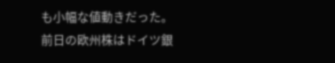も小幅な値動きだった。
前日の欧州株はドイツ銀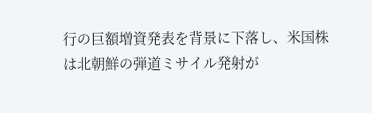行の巨額増資発表を背景に下落し、米国株は北朝鮮の弾道ミサイル発射が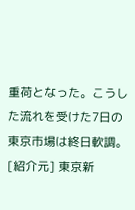重荷となった。こうした流れを受けた7日の東京市場は終日軟調。
[紹介元] 東京新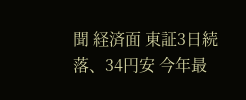聞 経済面 東証3日続落、34円安 今年最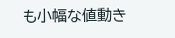も小幅な値動き